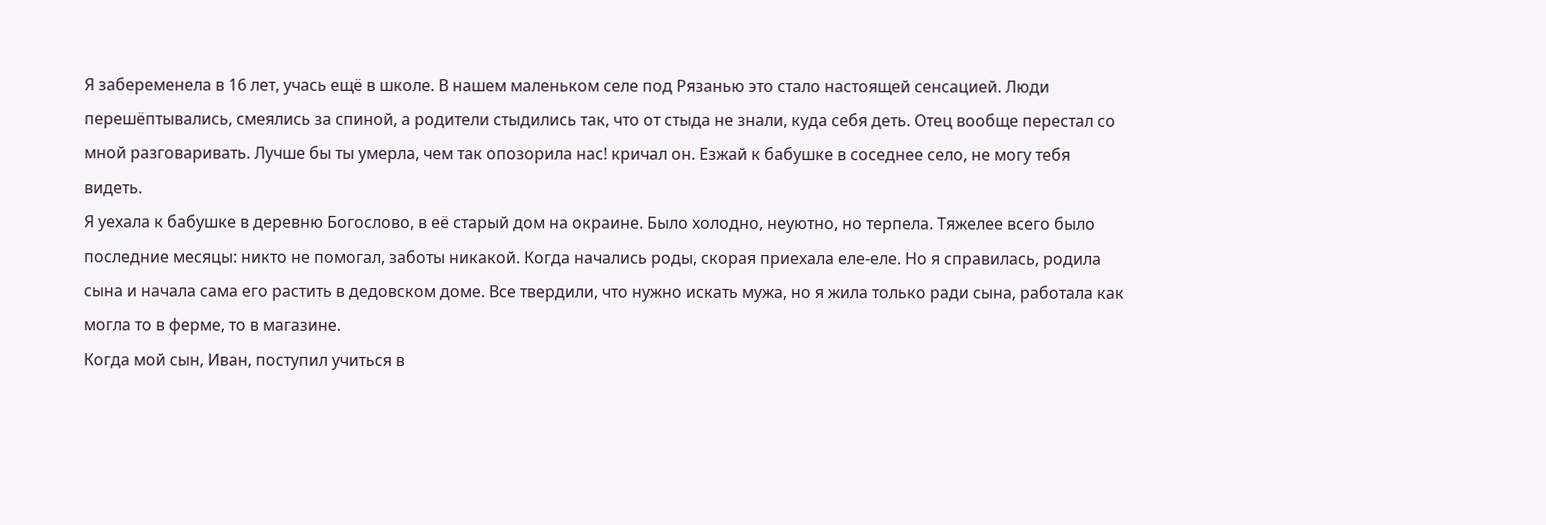Я забеременела в 16 лет, учась ещё в школе. В нашем маленьком селе под Рязанью это стало настоящей сенсацией. Люди перешёптывались, смеялись за спиной, а родители стыдились так, что от стыда не знали, куда себя деть. Отец вообще перестал со мной разговаривать. Лучше бы ты умерла, чем так опозорила нас! кричал он. Езжай к бабушке в соседнее село, не могу тебя видеть.
Я уехала к бабушке в деревню Богослово, в её старый дом на окраине. Было холодно, неуютно, но терпела. Тяжелее всего было последние месяцы: никто не помогал, заботы никакой. Когда начались роды, скорая приехала еле-еле. Но я справилась, родила сына и начала сама его растить в дедовском доме. Все твердили, что нужно искать мужа, но я жила только ради сына, работала как могла то в ферме, то в магазине.
Когда мой сын, Иван, поступил учиться в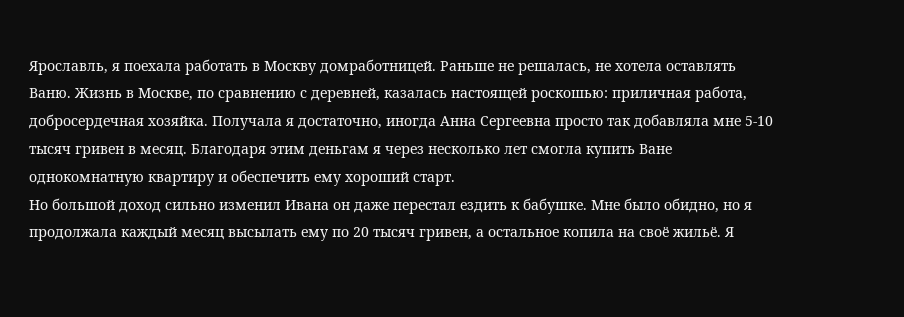Ярославль, я поехала работать в Москву домработницей. Раньше не решалась, не хотела оставлять Ваню. Жизнь в Москве, по сравнению с деревней, казалась настоящей роскошью: приличная работа, добросердечная хозяйка. Получала я достаточно, иногда Анна Сергеевна просто так добавляла мне 5-10 тысяч гривен в месяц. Благодаря этим деньгам я через несколько лет смогла купить Ване однокомнатную квартиру и обеспечить ему хороший старт.
Но большой доход сильно изменил Ивана он даже перестал ездить к бабушке. Мне было обидно, но я продолжала каждый месяц высылать ему по 20 тысяч гривен, а остальное копила на своё жильё. Я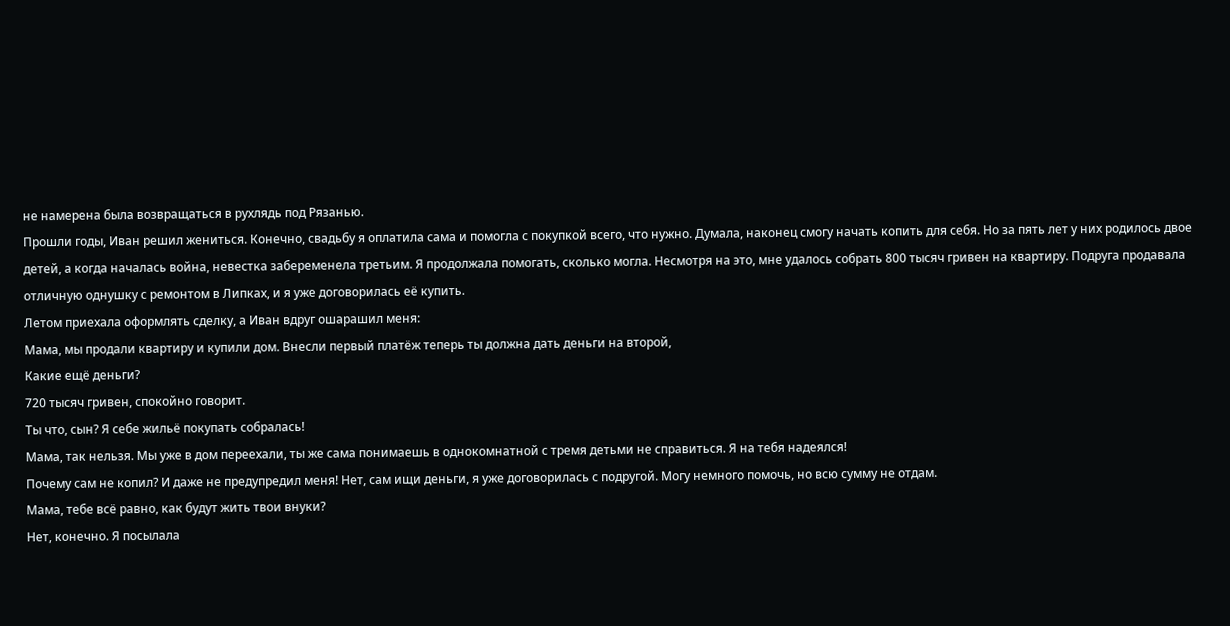не намерена была возвращаться в рухлядь под Рязанью.
Прошли годы, Иван решил жениться. Конечно, свадьбу я оплатила сама и помогла с покупкой всего, что нужно. Думала, наконец смогу начать копить для себя. Но за пять лет у них родилось двое детей, а когда началась война, невестка забеременела третьим. Я продолжала помогать, сколько могла. Несмотря на это, мне удалось собрать 800 тысяч гривен на квартиру. Подруга продавала отличную однушку с ремонтом в Липках, и я уже договорилась её купить.
Летом приехала оформлять сделку, а Иван вдруг ошарашил меня:
Мама, мы продали квартиру и купили дом. Внесли первый платёж теперь ты должна дать деньги на второй,
Какие ещё деньги?
720 тысяч гривен, спокойно говорит.
Ты что, сын? Я себе жильё покупать собралась!
Мама, так нельзя. Мы уже в дом переехали, ты же сама понимаешь в однокомнатной с тремя детьми не справиться. Я на тебя надеялся!
Почему сам не копил? И даже не предупредил меня! Нет, сам ищи деньги, я уже договорилась с подругой. Могу немного помочь, но всю сумму не отдам.
Мама, тебе всё равно, как будут жить твои внуки?
Нет, конечно. Я посылала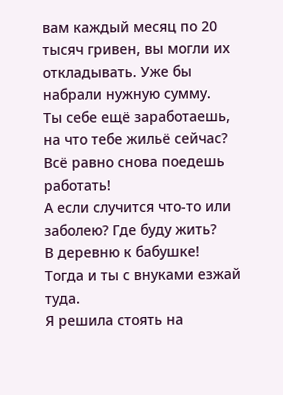вам каждый месяц по 20 тысяч гривен, вы могли их откладывать. Уже бы набрали нужную сумму.
Ты себе ещё заработаешь, на что тебе жильё сейчас? Всё равно снова поедешь работать!
А если случится что-то или заболею? Где буду жить?
В деревню к бабушке!
Тогда и ты с внуками езжай туда.
Я решила стоять на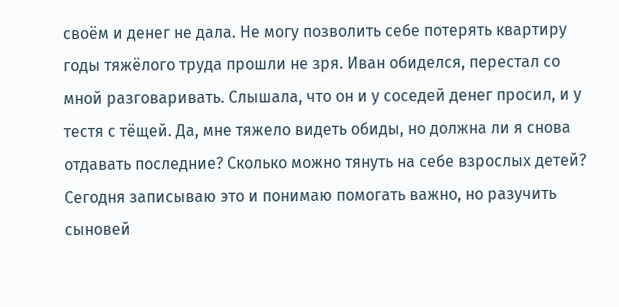своём и денег не дала. Не могу позволить себе потерять квартиру годы тяжёлого труда прошли не зря. Иван обиделся, перестал со мной разговаривать. Слышала, что он и у соседей денег просил, и у тестя с тёщей. Да, мне тяжело видеть обиды, но должна ли я снова отдавать последние? Сколько можно тянуть на себе взрослых детей?
Сегодня записываю это и понимаю помогать важно, но разучить сыновей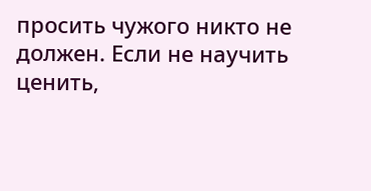просить чужого никто не должен. Если не научить ценить,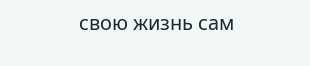свою жизнь сам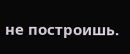не построишь.